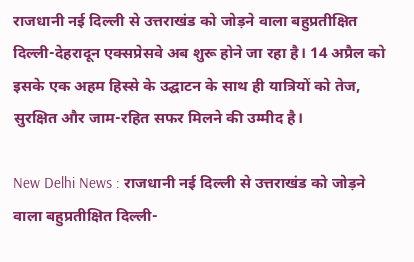राजधानी नई दिल्ली से उत्तराखंड को जोड़ने वाला बहुप्रतीक्षित दिल्ली-देहरादून एक्सप्रेसवे अब शुरू होने जा रहा है। 14 अप्रैल को इसके एक अहम हिस्से के उद्घाटन के साथ ही यात्रियों को तेज, सुरक्षित और जाम-रहित सफर मिलने की उम्मीद है।

New Delhi News : राजधानी नई दिल्ली से उत्तराखंड को जोड़ने वाला बहुप्रतीक्षित दिल्ली-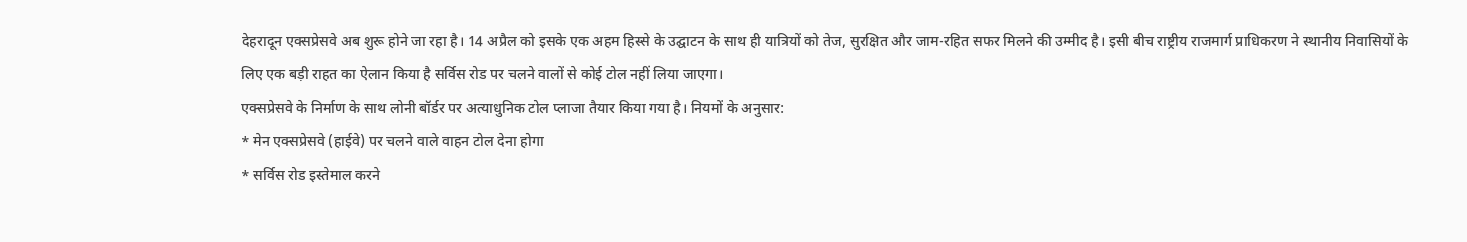देहरादून एक्सप्रेसवे अब शुरू होने जा रहा है। 14 अप्रैल को इसके एक अहम हिस्से के उद्घाटन के साथ ही यात्रियों को तेज, सुरक्षित और जाम-रहित सफर मिलने की उम्मीद है। इसी बीच राष्ट्रीय राजमार्ग प्राधिकरण ने स्थानीय निवासियों के लिए एक बड़ी राहत का ऐलान किया है सर्विस रोड पर चलने वालों से कोई टोल नहीं लिया जाएगा।
एक्सप्रेसवे के निर्माण के साथ लोनी बॉर्डर पर अत्याधुनिक टोल प्लाजा तैयार किया गया है। नियमों के अनुसार:
* मेन एक्सप्रेसवे (हाईवे) पर चलने वाले वाहन टोल देना होगा
* सर्विस रोड इस्तेमाल करने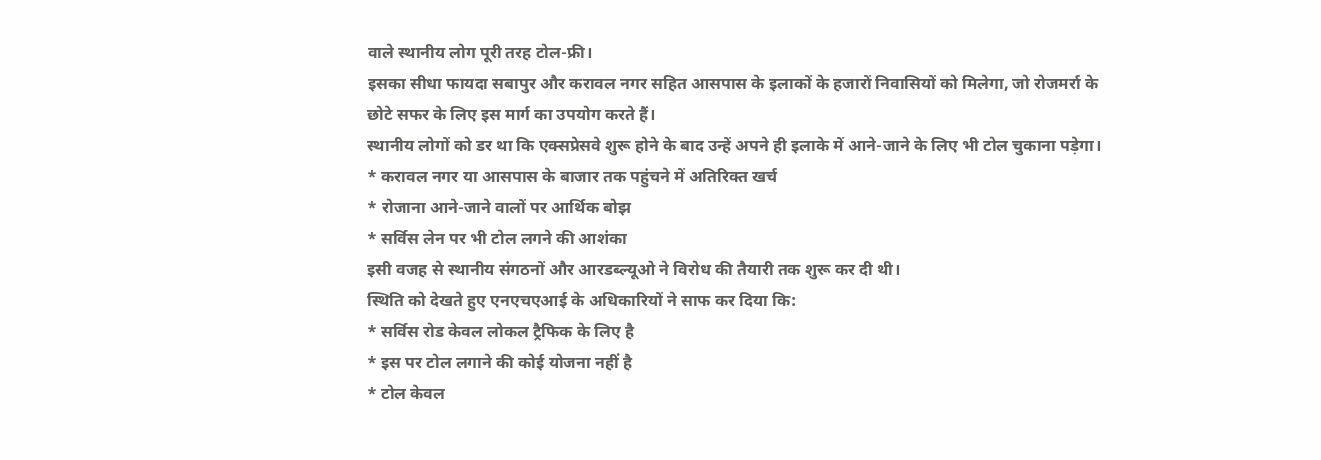वाले स्थानीय लोग पूरी तरह टोल-फ्री।
इसका सीधा फायदा सबापुर और करावल नगर सहित आसपास के इलाकों के हजारों निवासियों को मिलेगा, जो रोजमर्रा के छोटे सफर के लिए इस मार्ग का उपयोग करते हैं।
स्थानीय लोगों को डर था कि एक्सप्रेसवे शुरू होने के बाद उन्हें अपने ही इलाके में आने-जाने के लिए भी टोल चुकाना पड़ेगा।
* करावल नगर या आसपास के बाजार तक पहुंचने में अतिरिक्त खर्च
* रोजाना आने-जाने वालों पर आर्थिक बोझ
* सर्विस लेन पर भी टोल लगने की आशंका
इसी वजह से स्थानीय संगठनों और आरडब्ल्यूओ ने विरोध की तैयारी तक शुरू कर दी थी।
स्थिति को देखते हुए एनएचएआई के अधिकारियों ने साफ कर दिया कि:
* सर्विस रोड केवल लोकल ट्रैफिक के लिए है
* इस पर टोल लगाने की कोई योजना नहीं है
* टोल केवल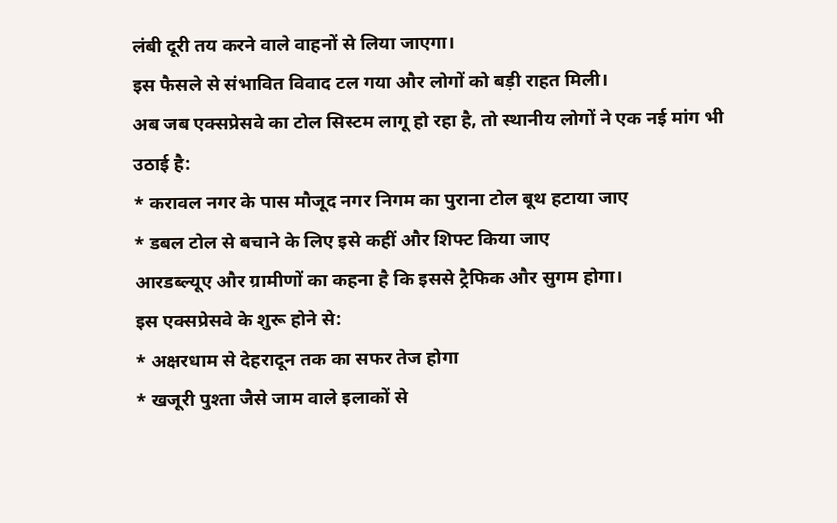लंबी दूरी तय करने वाले वाहनों से लिया जाएगा।
इस फैसले से संभावित विवाद टल गया और लोगों को बड़ी राहत मिली।
अब जब एक्सप्रेसवे का टोल सिस्टम लागू हो रहा है, तो स्थानीय लोगों ने एक नई मांग भी उठाई है:
* करावल नगर के पास मौजूद नगर निगम का पुराना टोल बूथ हटाया जाए
* डबल टोल से बचाने के लिए इसे कहीं और शिफ्ट किया जाए
आरडब्ल्यूए और ग्रामीणों का कहना है कि इससे ट्रैफिक और सुगम होगा।
इस एक्सप्रेसवे के शुरू होने से:
* अक्षरधाम से देहरादून तक का सफर तेज होगा
* खजूरी पुश्ता जैसे जाम वाले इलाकों से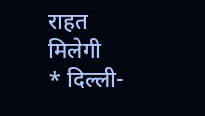राहत मिलेगी
* दिल्ली-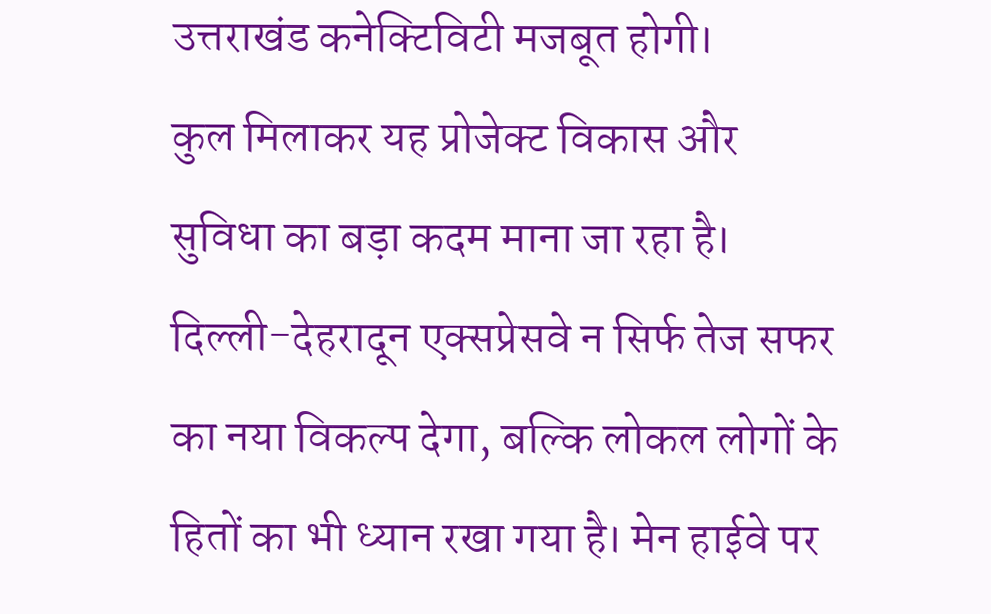उत्तराखंड कनेक्टिविटी मजबूत होगी।
कुल मिलाकर यह प्रोजेक्ट विकास और सुविधा का बड़ा कदम माना जा रहा है।
दिल्ली-देहरादून एक्सप्रेसवे न सिर्फ तेज सफर का नया विकल्प देगा, बल्कि लोकल लोगों के हितों का भी ध्यान रखा गया है। मेन हाईवे पर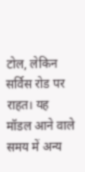टोल, लेकिन सर्विस रोड पर राहत। यह मॉडल आने वाले समय में अन्य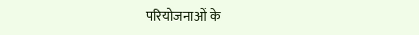परियोजनाओं के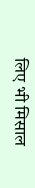लिए भी मिसाल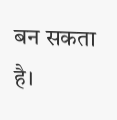बन सकता है।